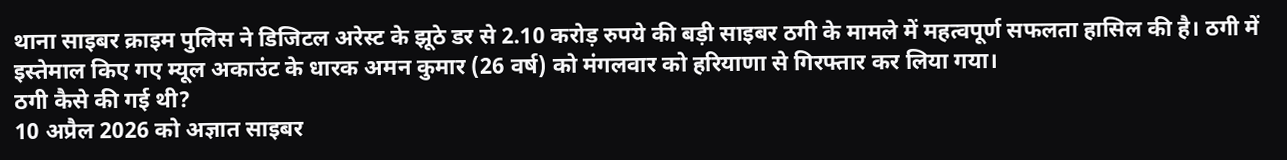थाना साइबर क्राइम पुलिस ने डिजिटल अरेस्ट के झूठे डर से 2.10 करोड़ रुपये की बड़ी साइबर ठगी के मामले में महत्वपूर्ण सफलता हासिल की है। ठगी में इस्तेमाल किए गए म्यूल अकाउंट के धारक अमन कुमार (26 वर्ष) को मंगलवार को हरियाणा से गिरफ्तार कर लिया गया।
ठगी कैसे की गई थी?
10 अप्रैल 2026 को अज्ञात साइबर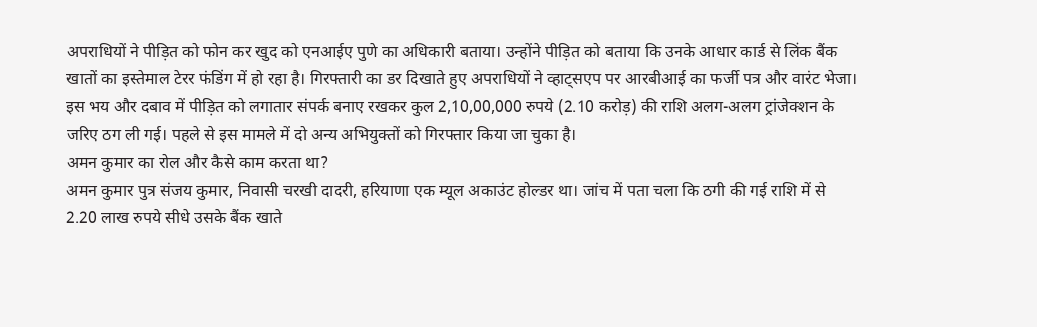अपराधियों ने पीड़ित को फोन कर खुद को एनआईए पुणे का अधिकारी बताया। उन्होंने पीड़ित को बताया कि उनके आधार कार्ड से लिंक बैंक खातों का इस्तेमाल टेरर फंडिंग में हो रहा है। गिरफ्तारी का डर दिखाते हुए अपराधियों ने व्हाट्सएप पर आरबीआई का फर्जी पत्र और वारंट भेजा। इस भय और दबाव में पीड़ित को लगातार संपर्क बनाए रखकर कुल 2,10,00,000 रुपये (2.10 करोड़) की राशि अलग-अलग ट्रांजेक्शन के जरिए ठग ली गई। पहले से इस मामले में दो अन्य अभियुक्तों को गिरफ्तार किया जा चुका है।
अमन कुमार का रोल और कैसे काम करता था?
अमन कुमार पुत्र संजय कुमार, निवासी चरखी दादरी, हरियाणा एक म्यूल अकाउंट होल्डर था। जांच में पता चला कि ठगी की गई राशि में से 2.20 लाख रुपये सीधे उसके बैंक खाते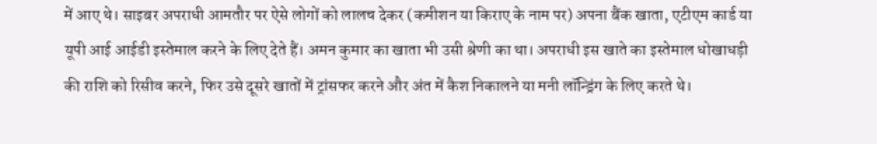में आए थे। साइबर अपराधी आमतौर पर ऐसे लोगों को लालच देकर (कमीशन या किराए के नाम पर) अपना बैंक खाता, एटीएम कार्ड या यूपी आई आईडी इस्तेमाल करने के लिए देते हैं। अमन कुमार का खाता भी उसी श्रेणी का था। अपराधी इस खाते का इस्तेमाल धोखाधड़ी की राशि को रिसीव करने, फिर उसे दूसरे खातों में ट्रांसफर करने और अंत में कैश निकालने या मनी लॉन्ड्रिंग के लिए करते थे।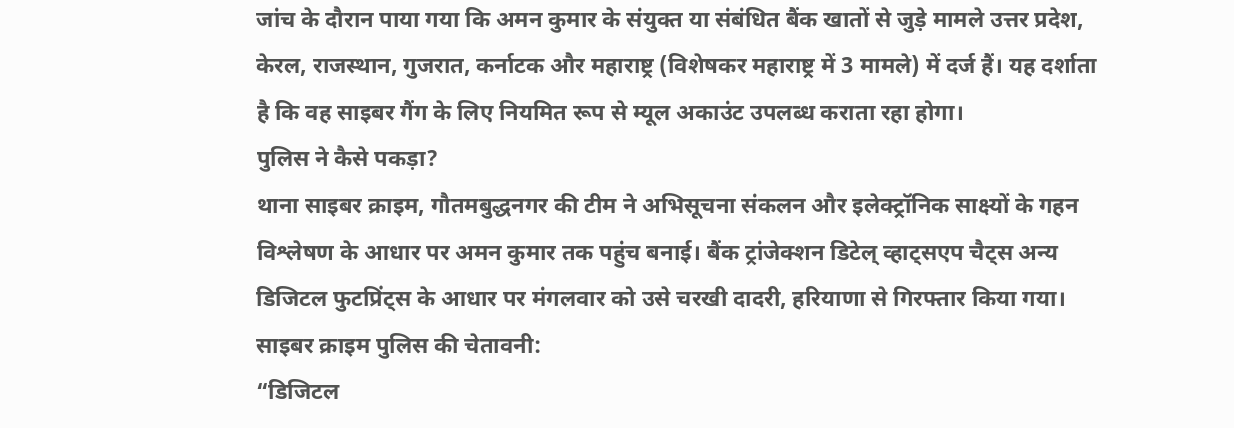जांच के दौरान पाया गया कि अमन कुमार के संयुक्त या संबंधित बैंक खातों से जुड़े मामले उत्तर प्रदेश, केरल, राजस्थान, गुजरात, कर्नाटक और महाराष्ट्र (विशेषकर महाराष्ट्र में 3 मामले) में दर्ज हैं। यह दर्शाता है कि वह साइबर गैंग के लिए नियमित रूप से म्यूल अकाउंट उपलब्ध कराता रहा होगा।
पुलिस ने कैसे पकड़ा?
थाना साइबर क्राइम, गौतमबुद्धनगर की टीम ने अभिसूचना संकलन और इलेक्ट्रॉनिक साक्ष्यों के गहन विश्लेषण के आधार पर अमन कुमार तक पहुंच बनाई। बैंक ट्रांजेक्शन डिटेल् व्हाट्सएप चैट्स अन्य डिजिटल फुटप्रिंट्स के आधार पर मंगलवार को उसे चरखी दादरी, हरियाणा से गिरफ्तार किया गया।
साइबर क्राइम पुलिस की चेतावनी:
“डिजिटल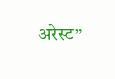अरेस्ट”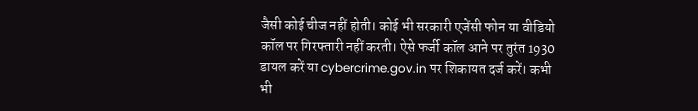जैसी कोई चीज नहीं होती। कोई भी सरकारी एजेंसी फोन या वीडियो कॉल पर गिरफ्तारी नहीं करती। ऐसे फर्जी कॉल आने पर तुरंत 1930 डायल करें या cybercrime.gov.in पर शिकायत दर्ज करें। कभी भी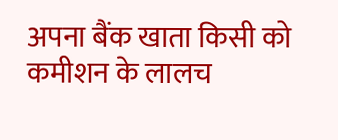अपना बैंक खाता किसी को कमीशन के लालच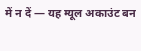में न दें — यह म्यूल अकाउंट बन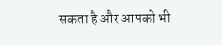सकता है और आपको भी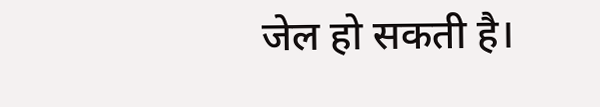जेल हो सकती है।